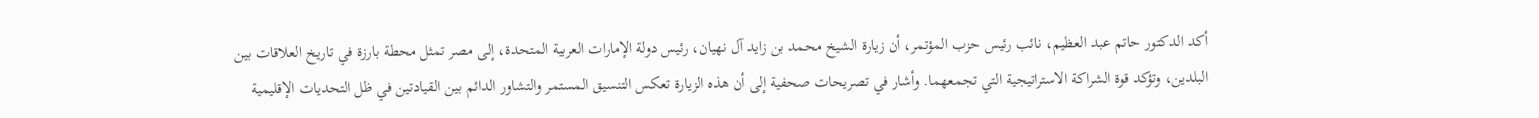أكد الدكتور حاتم عبد العظيم، نائب رئيس حزب المؤتمر، أن زيارة الشيخ محمد بن زايد آل نهيان، رئيس دولة الإمارات العربية المتحدة، إلى مصر تمثل محطة بارزة في تاريخ العلاقات بين البلدين، وتؤكد قوة الشراكة الاستراتيجية التي تجمعهما. وأشار في تصريحات صحفية إلى أن هذه الزيارة تعكس التنسيق المستمر والتشاور الدائم بين القيادتين في ظل التحديات الإقليمية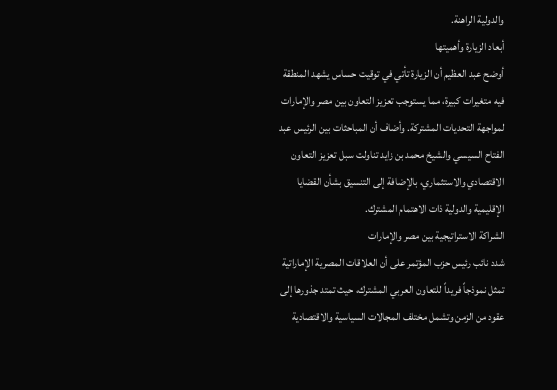والدولية الراهنة.
أبعاد الزيارة وأهميتها
أوضح عبد العظيم أن الزيارة تأتي في توقيت حساس يشهد المنطقة فيه متغيرات كبيرة، مما يستوجب تعزيز التعاون بين مصر والإمارات لمواجهة التحديات المشتركة. وأضاف أن المباحثات بين الرئيس عبد الفتاح السيسي والشيخ محمد بن زايد تناولت سبل تعزيز التعاون الاقتصادي والاستثماري، بالإضافة إلى التنسيق بشأن القضايا الإقليمية والدولية ذات الاهتمام المشترك.
الشراكة الاستراتيجية بين مصر والإمارات
شدد نائب رئيس حزب المؤتمر على أن العلاقات المصرية الإماراتية تمثل نموذجاً فريداً للتعاون العربي المشترك، حيث تمتد جذورها إلى عقود من الزمن وتشمل مختلف المجالات السياسية والاقتصادية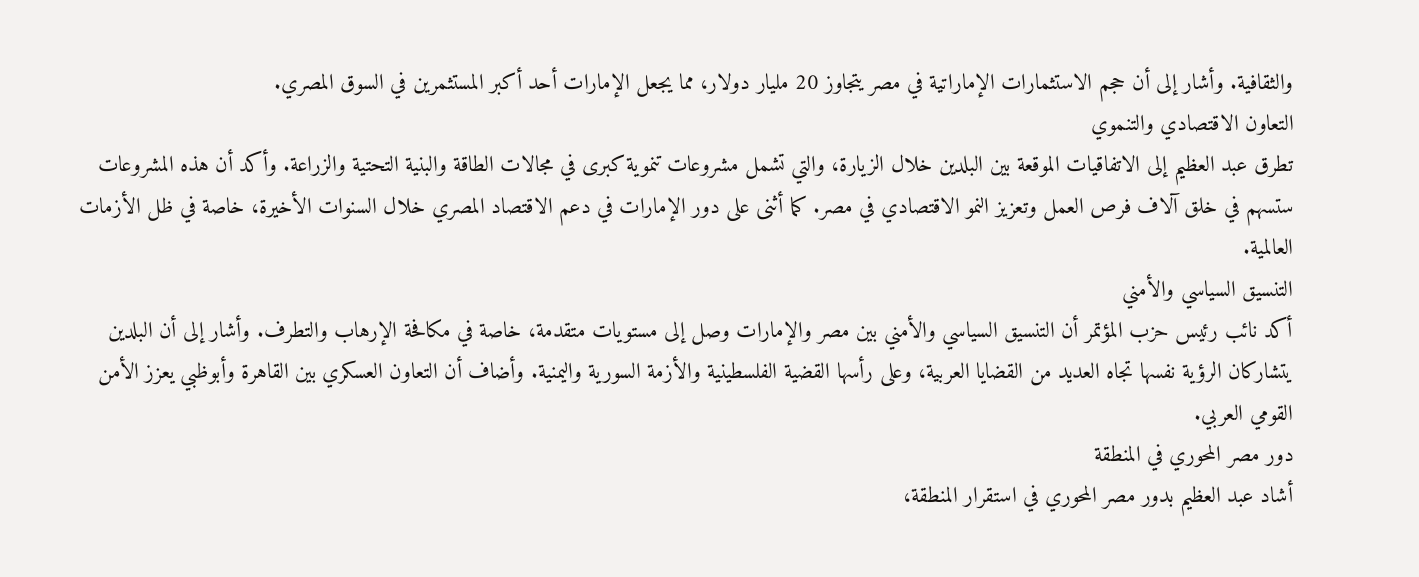والثقافية. وأشار إلى أن حجم الاستثمارات الإماراتية في مصر يتجاوز 20 مليار دولار، مما يجعل الإمارات أحد أكبر المستثمرين في السوق المصري.
التعاون الاقتصادي والتنموي
تطرق عبد العظيم إلى الاتفاقيات الموقعة بين البلدين خلال الزيارة، والتي تشمل مشروعات تنموية كبرى في مجالات الطاقة والبنية التحتية والزراعة. وأكد أن هذه المشروعات ستسهم في خلق آلاف فرص العمل وتعزيز النمو الاقتصادي في مصر. كما أثنى على دور الإمارات في دعم الاقتصاد المصري خلال السنوات الأخيرة، خاصة في ظل الأزمات العالمية.
التنسيق السياسي والأمني
أكد نائب رئيس حزب المؤتمر أن التنسيق السياسي والأمني بين مصر والإمارات وصل إلى مستويات متقدمة، خاصة في مكافحة الإرهاب والتطرف. وأشار إلى أن البلدين يتشاركان الرؤية نفسها تجاه العديد من القضايا العربية، وعلى رأسها القضية الفلسطينية والأزمة السورية واليمنية. وأضاف أن التعاون العسكري بين القاهرة وأبوظبي يعزز الأمن القومي العربي.
دور مصر المحوري في المنطقة
أشاد عبد العظيم بدور مصر المحوري في استقرار المنطقة،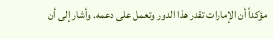مؤكداً أن الإمارات تقدر هذا الدور وتعمل على دعمه. وأشار إلى أن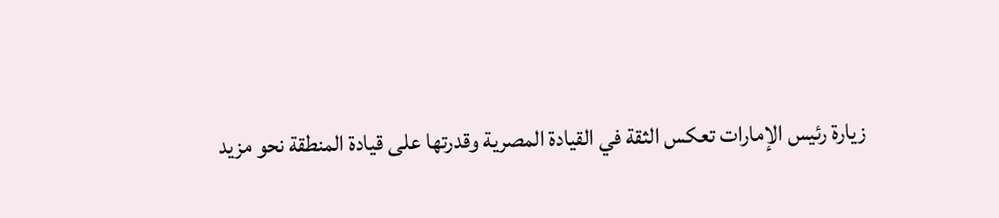زيارة رئيس الإمارات تعكس الثقة في القيادة المصرية وقدرتها على قيادة المنطقة نحو مزيد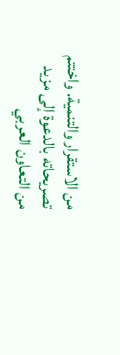من الاستقرار والتنمية. واختتم تصريحاته بالدعوة إلى مزيد من التعاون العربي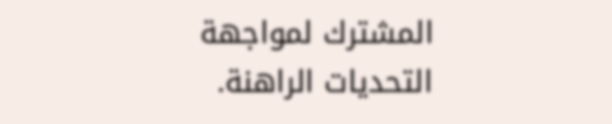المشترك لمواجهة التحديات الراهنة.